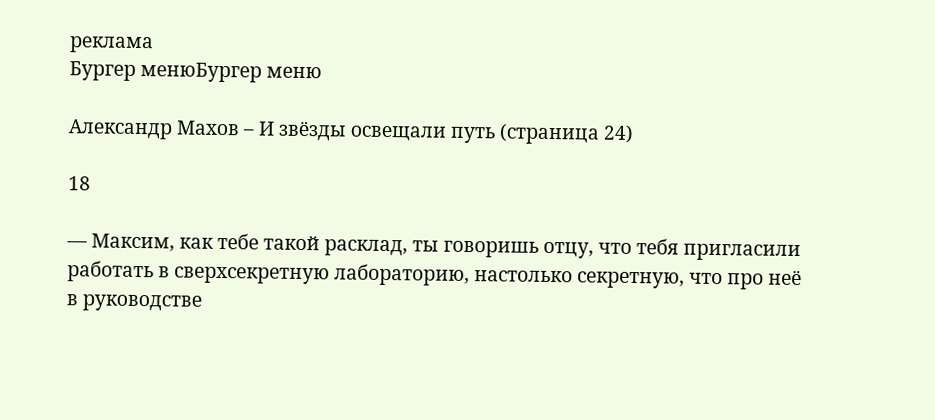реклама
Бургер менюБургер меню

Александр Махов – И звёзды освещали путь (страница 24)

18

— Максим, как тебе такой расклад, ты говоришь отцу, что тебя пригласили работать в сверхсекретную лабораторию, настолько секретную, что про неё в руководстве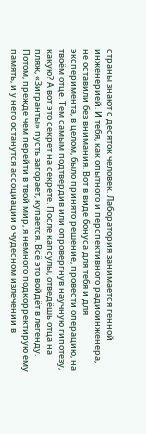страны знают с десяток человек. Лаборатория занимается генной инженерией. И тебя, как опытного и перспективного радиоинженера, не оставили без внимания. Вот в виде бонуса для тебя и для эксперимента, в целом, было принято решение, провести операцию, на твоём отце. Тем самым подтвердив или опровергнув научную гипотезу, какую? А вот это секрет на секрете. После капсулы, отведёшь отца на пляж, «Зигранты» пусть загорает, купается. Всё это войдёт в легенду. Потом, прежде чем перейти в твой мир, я немного подкорректирую ему память, и у него останутся ассоциации о чудесном излечении в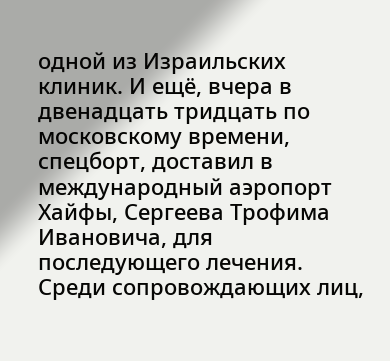одной из Израильских клиник. И ещё, вчера в двенадцать тридцать по московскому времени, спецборт, доставил в международный аэропорт Хайфы, Сергеева Трофима Ивановича, для последующего лечения. Среди сопровождающих лиц,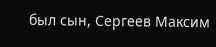был сын, Сергеев Максим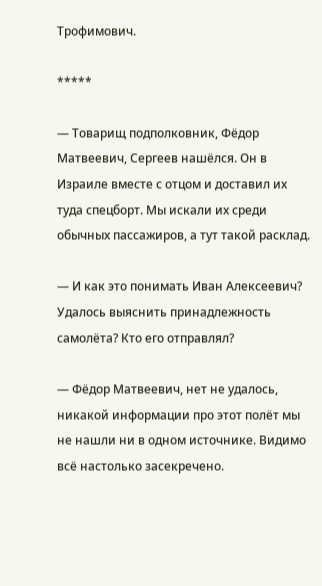Трофимович.

*****

— Товарищ подполковник, Фёдор Матвеевич, Сергеев нашёлся. Он в Израиле вместе с отцом и доставил их туда спецборт. Мы искали их среди обычных пассажиров, а тут такой расклад.

— И как это понимать Иван Алексеевич? Удалось выяснить принадлежность самолёта? Кто его отправлял?

— Фёдор Матвеевич, нет не удалось, никакой информации про этот полёт мы не нашли ни в одном источнике. Видимо всё настолько засекречено.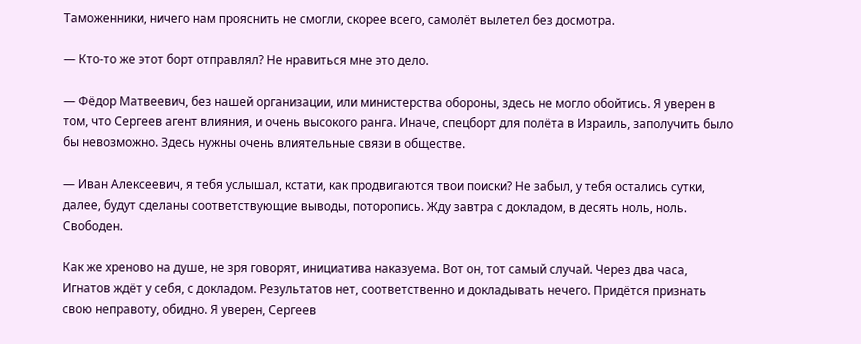Таможенники, ничего нам прояснить не смогли, скорее всего, самолёт вылетел без досмотра.

— Кто-то же этот борт отправлял? Не нравиться мне это дело.

— Фёдор Матвеевич, без нашей организации, или министерства обороны, здесь не могло обойтись. Я уверен в том, что Сергеев агент влияния, и очень высокого ранга. Иначе, спецборт для полёта в Израиль, заполучить было бы невозможно. Здесь нужны очень влиятельные связи в обществе.

— Иван Алексеевич, я тебя услышал, кстати, как продвигаются твои поиски? Не забыл, у тебя остались сутки, далее, будут сделаны соответствующие выводы, поторопись. Жду завтра с докладом, в десять ноль, ноль. Свободен.

Как же хреново на душе, не зря говорят, инициатива наказуема. Вот он, тот самый случай. Через два часа, Игнатов ждёт у себя, с докладом. Результатов нет, соответственно и докладывать нечего. Придётся признать свою неправоту, обидно. Я уверен, Сергеев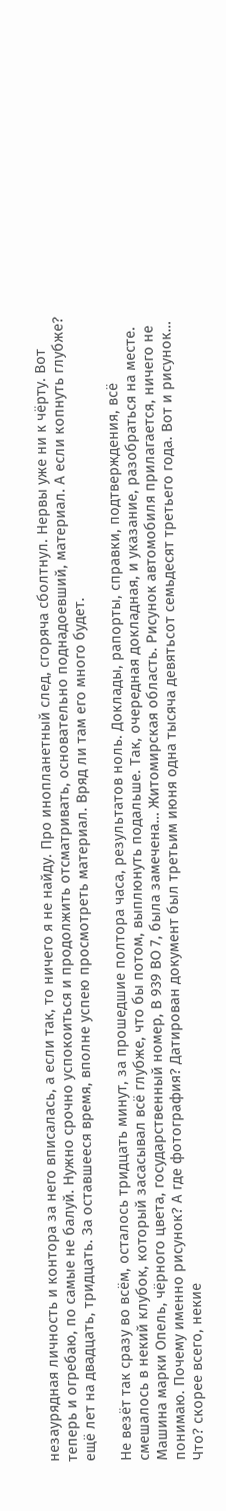незаурядная личность и контора за него вписалась, а если так, то ничего я не найду. Про инопланетный след, сгоряча сболтнул. Нервы уже ни к чёрту. Вот теперь и огребаю, по самые не балуй. Нужно срочно успокоиться и продолжить отсматривать, основательно поднадоевший, материал. А если копнуть глубже? ещё лет на двадцать, тридцать. За оставшееся время, вполне успею просмотреть материал. Вряд ли там его много будет.

Не везёт так сразу во всём, осталось тридцать минут, за прошедшие полтора часа, результатов ноль. Доклады, рапорты, справки, подтверждения, всё смешалось в некий клубок, который засасывал всё глубже, что бы потом, выплюнуть подальше. Так, очередная докладная, и указание, разобраться на месте. Машина марки Опель, чёрного цвета, государственный номер, В 939 ВО 7, была замечена… Житомирская область. Рисунок автомобиля прилагается, ничего не понимаю. Почему именно рисунок? А где фотография? Датирован документ был третьим июня одна тысяча девятьсот семьдесят третьего года. Вот и рисунок… Что? скорее всего, некие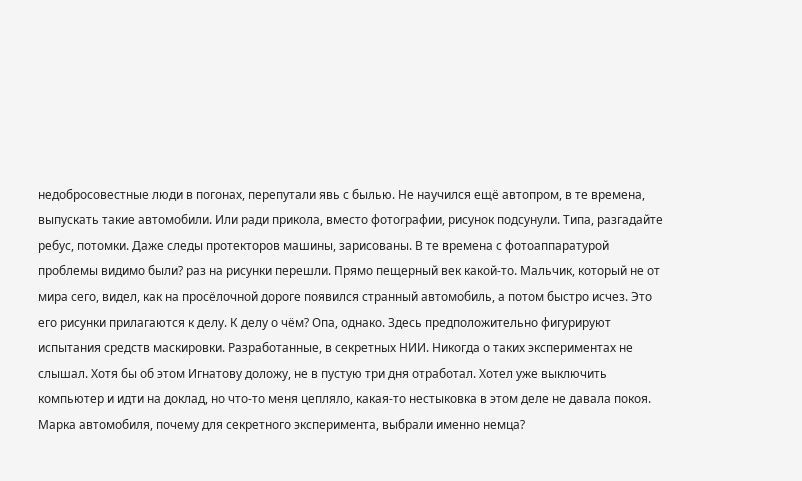недобросовестные люди в погонах, перепутали явь с былью. Не научился ещё автопром, в те времена, выпускать такие автомобили. Или ради прикола, вместо фотографии, рисунок подсунули. Типа, разгадайте ребус, потомки. Даже следы протекторов машины, зарисованы. В те времена с фотоаппаратурой проблемы видимо были? раз на рисунки перешли. Прямо пещерный век какой-то. Мальчик, который не от мира сего, видел, как на просёлочной дороге появился странный автомобиль, а потом быстро исчез. Это его рисунки прилагаются к делу. К делу о чём? Опа, однако. Здесь предположительно фигурируют испытания средств маскировки. Разработанные, в секретных НИИ. Никогда о таких экспериментах не слышал. Хотя бы об этом Игнатову доложу, не в пустую три дня отработал. Хотел уже выключить компьютер и идти на доклад, но что-то меня цепляло, какая-то нестыковка в этом деле не давала покоя. Марка автомобиля, почему для секретного эксперимента, выбрали именно немца?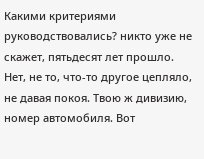Какими критериями руководствовались? никто уже не скажет, пятьдесят лет прошло. Нет, не то, что-то другое цепляло, не давая покоя. Твою ж дивизию, номер автомобиля. Вот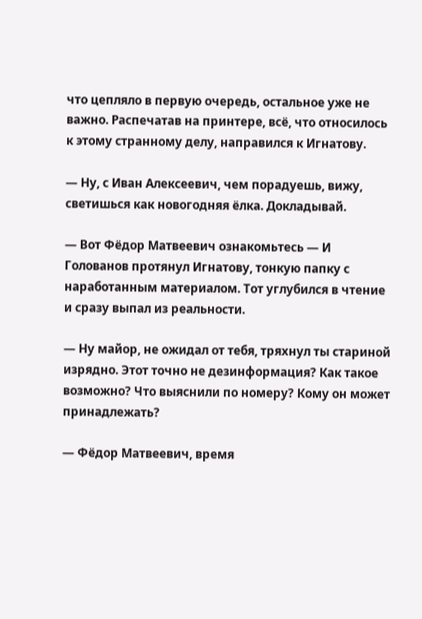что цепляло в первую очередь, остальное уже не важно. Распечатав на принтере, всё, что относилось к этому странному делу, направился к Игнатову.

— Ну, с Иван Алексеевич, чем порадуешь, вижу, светишься как новогодняя ёлка. Докладывай.

— Вот Фёдор Матвеевич ознакомьтесь — И Голованов протянул Игнатову, тонкую папку с наработанным материалом. Тот углубился в чтение и сразу выпал из реальности.

— Ну майор, не ожидал от тебя, тряхнул ты стариной изрядно. Этот точно не дезинформация? Как такое возможно? Что выяснили по номеру? Кому он может принадлежать?

— Фёдор Матвеевич, время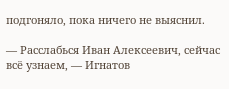подгоняло, пока ничего не выяснил.

— Расслабься Иван Алексеевич, сейчас всё узнаем, — Игнатов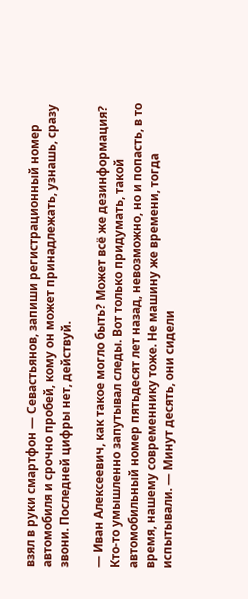взял в руки смартфон — Севастьянов, запиши регистрационный номер автомобиля и срочно пробей, кому он может принадлежать, узнашь, сразу звони. Последней цифры нет, действуй.

— Иван Алексеевич, как такое могло быть? Может всё же дезинформация? Кто-то умышленно запутывал следы. Вот только придумать, такой автомобильный номер пятьдесят лет назад, невозможно, но и попасть, в то время, нашему современнику тоже. Не машину же времени, тогда испытывали. — Минут десять, они сидели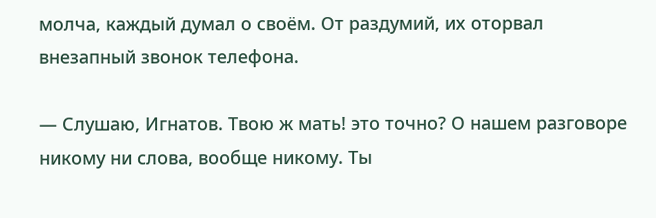молча, каждый думал о своём. От раздумий, их оторвал внезапный звонок телефона.

— Слушаю, Игнатов. Твою ж мать! это точно? О нашем разговоре никому ни слова, вообще никому. Ты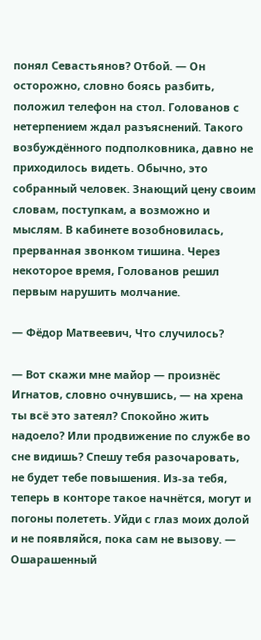понял Севастьянов? Отбой. — Он осторожно, словно боясь разбить, положил телефон на стол. Голованов с нетерпением ждал разъяснений. Такого возбуждённого подполковника, давно не приходилось видеть. Обычно, это собранный человек. Знающий цену своим словам, поступкам, а возможно и мыслям. В кабинете возобновилась, прерванная звонком тишина. Через некоторое время, Голованов решил первым нарушить молчание.

— Фёдор Матвеевич, Что случилось?

— Вот скажи мне майор — произнёс Игнатов, словно очнувшись, — на хрена ты всё это затеял? Спокойно жить надоело? Или продвижение по службе во сне видишь? Спешу тебя разочаровать, не будет тебе повышения. Из-за тебя, теперь в конторе такое начнётся, могут и погоны полететь. Уйди с глаз моих долой и не появляйся, пока сам не вызову. — Ошарашенный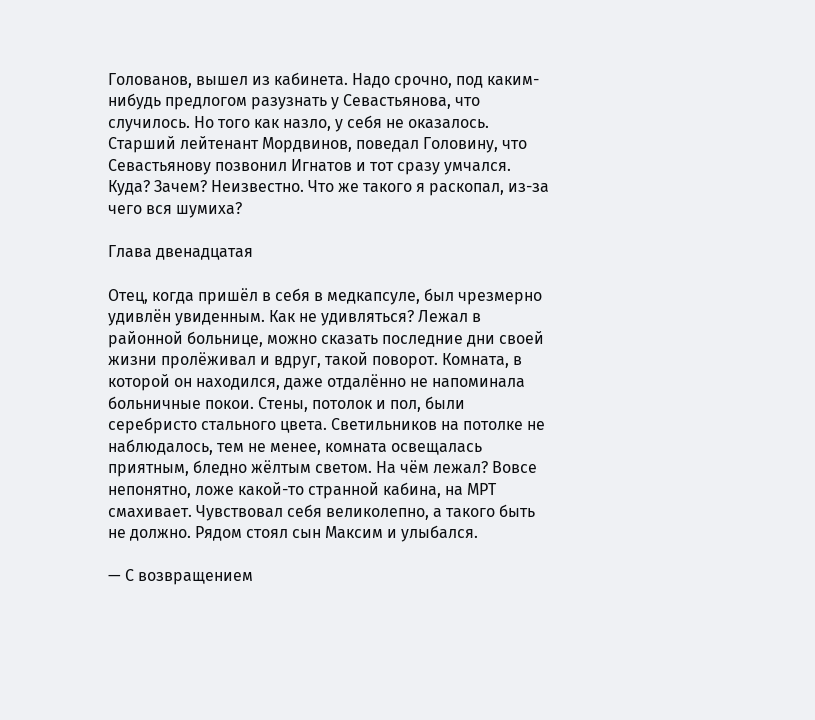Голованов, вышел из кабинета. Надо срочно, под каким-нибудь предлогом разузнать у Севастьянова, что случилось. Но того как назло, у себя не оказалось. Старший лейтенант Мордвинов, поведал Головину, что Севастьянову позвонил Игнатов и тот сразу умчался. Куда? Зачем? Неизвестно. Что же такого я раскопал, из-за чего вся шумиха?

Глава двенадцатая

Отец, когда пришёл в себя в медкапсуле, был чрезмерно удивлён увиденным. Как не удивляться? Лежал в районной больнице, можно сказать последние дни своей жизни пролёживал и вдруг, такой поворот. Комната, в которой он находился, даже отдалённо не напоминала больничные покои. Стены, потолок и пол, были серебристо стального цвета. Светильников на потолке не наблюдалось, тем не менее, комната освещалась приятным, бледно жёлтым светом. На чём лежал? Вовсе непонятно, ложе какой-то странной кабина, на МРТ смахивает. Чувствовал себя великолепно, а такого быть не должно. Рядом стоял сын Максим и улыбался.

— С возвращением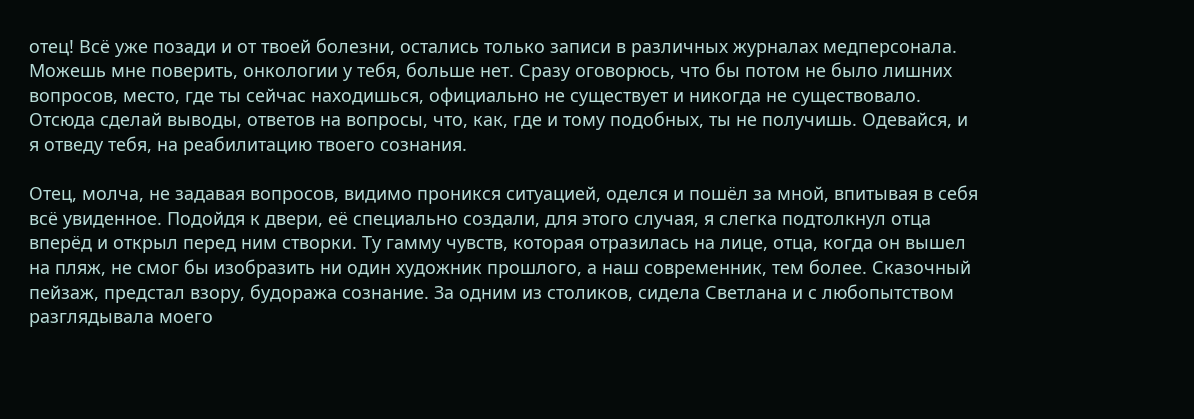отец! Всё уже позади и от твоей болезни, остались только записи в различных журналах медперсонала. Можешь мне поверить, онкологии у тебя, больше нет. Сразу оговорюсь, что бы потом не было лишних вопросов, место, где ты сейчас находишься, официально не существует и никогда не существовало. Отсюда сделай выводы, ответов на вопросы, что, как, где и тому подобных, ты не получишь. Одевайся, и я отведу тебя, на реабилитацию твоего сознания.

Отец, молча, не задавая вопросов, видимо проникся ситуацией, оделся и пошёл за мной, впитывая в себя всё увиденное. Подойдя к двери, её специально создали, для этого случая, я слегка подтолкнул отца вперёд и открыл перед ним створки. Ту гамму чувств, которая отразилась на лице, отца, когда он вышел на пляж, не смог бы изобразить ни один художник прошлого, а наш современник, тем более. Сказочный пейзаж, предстал взору, будоража сознание. За одним из столиков, сидела Светлана и с любопытством разглядывала моего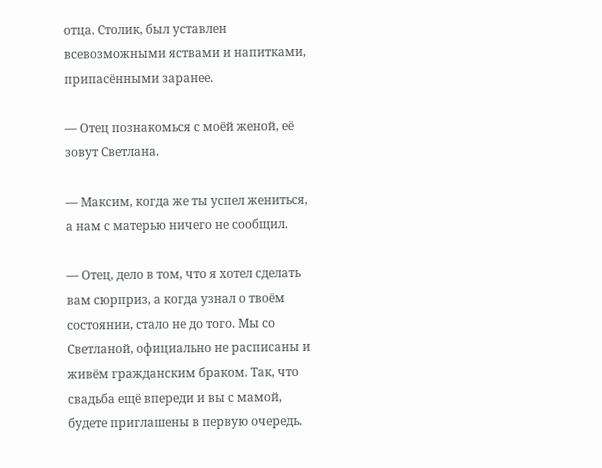отца. Столик, был уставлен всевозможными яствами и напитками, припасёнными заранее.

— Отец познакомься с моёй женой, её зовут Светлана.

— Максим, когда же ты успел жениться, а нам с матерью ничего не сообщил.

— Отец, дело в том, что я хотел сделать вам сюрприз, а когда узнал о твоём состоянии, стало не до того. Мы со Светланой, официально не расписаны и живём гражданским браком. Так, что свадьба ещё впереди и вы с мамой, будете приглашены в первую очередь.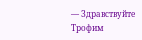— Здравствуйте Трофим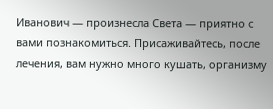Иванович — произнесла Света — приятно с вами познакомиться. Присаживайтесь, после лечения, вам нужно много кушать, организму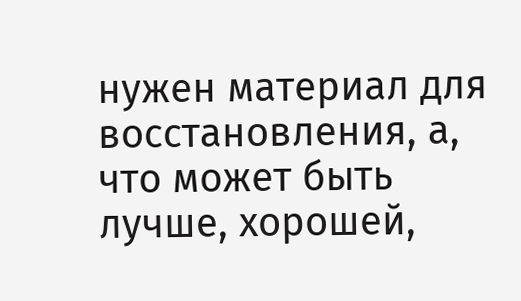нужен материал для восстановления, а, что может быть лучше, хорошей,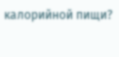калорийной пищи?